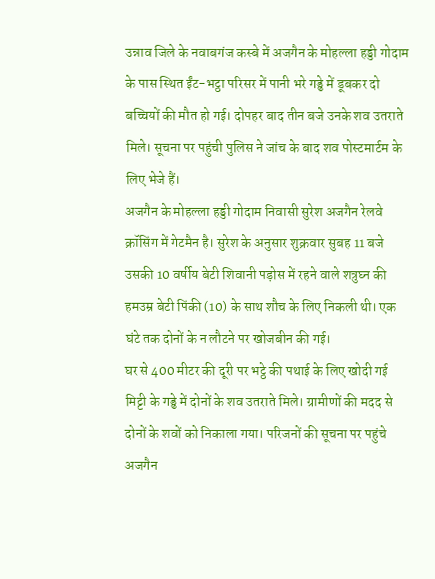उन्नाव जिले के नवाबगंज कस्बे में अजगैन के मोहल्ला हड्डी गोदाम के पास स्थित ईंट-भट्ठा परिसर में पानी भरे गड्ढे में डूबकर दो बच्चियों की मौत हो गई। दोपहर बाद तीन बजे उनके शव उतराते मिले। सूचना पर पहुंची पुलिस ने जांच के बाद शव पोस्टमार्टम के लिए भेजे हैं।
अजगैन के मोहल्ला हड्डी गोदाम निवासी सुरेश अजगैन रेलवे क्रॉसिंग में गेटमैन है। सुरेश के अनुसार शुक्रवार सुबह 11 बजे उसकी 10 वर्षीय बेटी शिवानी पड़ोस में रहने वाले शत्रुघ्न की हमउम्र बेटी पिंकी (10) के साथ शौच के लिए निकली थी। एक घंटे तक दोनों के न लौटने पर खोजबीन की गई।
घर से 400 मीटर की दूरी पर भट्ठे की पथाई के लिए खोदी गई मिट्टी के गड्ढे में दोनों के शव उतराते मिले। ग्रामीणों की मदद से दोनों के शवों को निकाला गया। परिजनों की सूचना पर पहुंचे अजगैन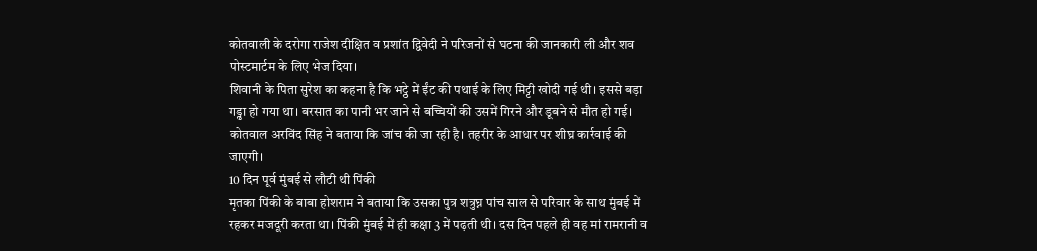कोतवाली के दरोगा राजेश दीक्षित व प्रशांत द्विवेदी ने परिजनों से घटना की जानकारी ली और शव पोस्टमार्टम के लिए भेज दिया।
शिवानी के पिता सुरेश का कहना है कि भट्ठे में ईंट की पथाई के लिए मिट्टी खोदी गई थी। इससे बड़ा गड्ढा हो गया था। बरसात का पानी भर जाने से बच्चियों की उसमें गिरने और डूबने से मौत हो गई। कोतवाल अरविंद सिंह ने बताया कि जांच की जा रही है। तहरीर के आधार पर शीघ्र कार्रवाई की जाएगी।
10 दिन पूर्व मुंबई से लौटी थी पिंकी
मृतका पिंकी के बाबा होशराम ने बताया कि उसका पुत्र शत्रुघ्न पांच साल से परिवार के साथ मुंबई में रहकर मजदूरी करता था। पिंकी मुंबई में ही कक्षा 3 में पढ़ती थी। दस दिन पहले ही वह मां रामरानी व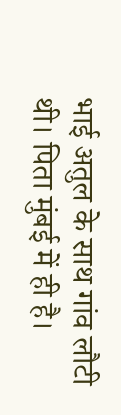भाई अतुल के साथ गांव लौटी थी। पिता मुंबई में ही है।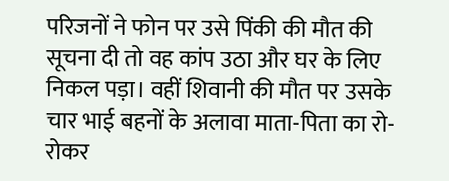परिजनों ने फोन पर उसे पिंकी की मौत की सूचना दी तो वह कांप उठा और घर के लिए निकल पड़ा। वहीं शिवानी की मौत पर उसके चार भाई बहनों के अलावा माता-पिता का रो-रोकर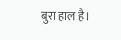बुरा हाल है।